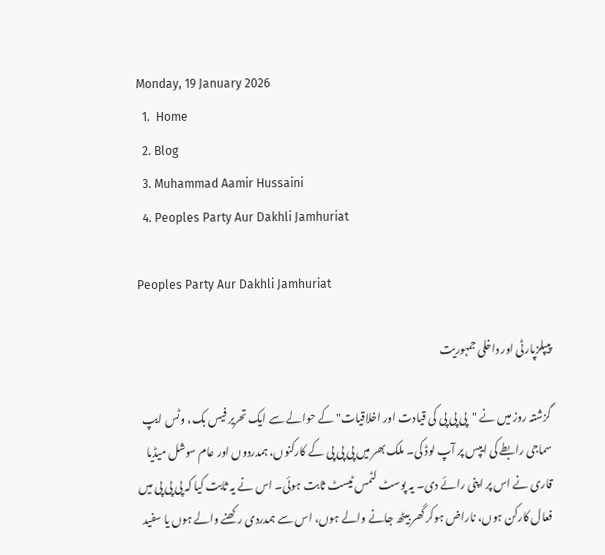Monday, 19 January 2026
  1.  Home
  2. Blog
  3. Muhammad Aamir Hussaini
  4. Peoples Party Aur Dakhli Jamhuriat

Peoples Party Aur Dakhli Jamhuriat

پیپلزپارٹی اور داخلی جمہوریت

گزشتہ روز میں نے "پی پی پی کی قیادت اور اخلاقیات" کے حوالے سے ایک تحریر فیس بک، وٹس ایپ سماجی رابطے کی ایپس پر آپ لوڈ کی۔ ملک بھر میں پی پی پی کے کارکنوں، ہمدردوں اور عام سوشل میڈیا قاری نے اس پر اپنی رائے دی۔ یہ پوسٹ لٹمس ٹیسٹ ثابت ہوئی۔ اس نے یہ ثابت کیا کہ پی پی پی میں فعال کارکن ہوں، ناراض ہوکر گھر بیٹھ جانے والے ہوں، اس سے ہمدردی رکھنے والے ہوں یا سفید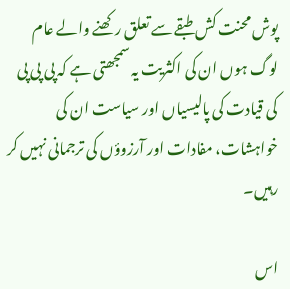پوش محنت کش طبقے سے تعلق رکھنے والے عام لوگ ہوں ان کی اکثریت یہ سمجھتی ہے کہ پی پی پی کی قیادت کی پالیسیاں اور سیاست ان کی خواہشات، مفادات اور آرزوؤں کی ترجمانی نہیں کر رہیں۔

اس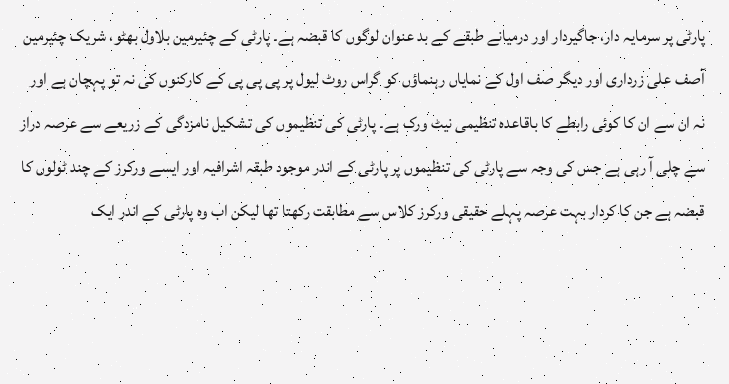پارٹی پر سرمایہ دار، جاگیردار اور درمیانے طبقے کے بد عنوان لوگوں کا قبضہ ہے۔ پارٹی کے چئیرمین بلاول بھٹو، شریک چئیرمین آصف علی زرداری اور دیگر صف اول کے نمایاں رہنماؤں کو گراس روٹ لیول پر پی پی پی کے کارکنوں کی نہ تو پہچان ہے اور نہ ان سے ان کا کوئی رابطے کا باقاعدہ تنظیمی نیٹ ورک ہے۔ پارٹی کی تنظیموں کی تشکیل نامزدگی کے زریعے سے عرصہ دراز سے چلی آ رہی ہے جس کی وجہ سے پارٹی کی تنظیموں پر پارٹی کے اندر موجود طبقہ اشرافیہ اور ایسے ورکرز کے چند ٹولوں کا قبضہ ہے جن کا کردار بہت عرصہ پہلے حقیقی ورکرز کلاس سے مطابقت رکھتا تھا لیکن اب وہ پارٹی کے اندر ایک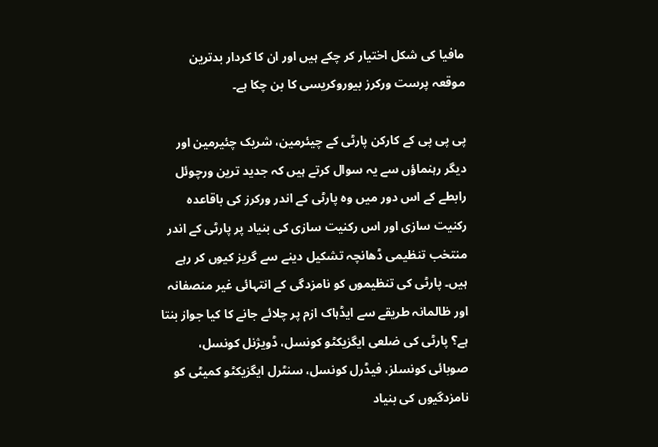مافیا کی شکل اختیار کر چکے ہیں اور ان کا کردار بدترین موقعہ پرست ورکرز بیوروکریسی کا بن چکا ہے۔

پی پی پی کے کارکن پارٹی کے چیئرمین، شریک چئیرمین اور دیگر رہنماؤں سے یہ سوال کرتے ہیں کہ جدید ترین ورچوئل رابطے کے اس دور میں وہ پارٹی کے اندر ورکرز کی باقاعدہ رکنیت سازی اور اس رکنیت سازی کی بنیاد پر پارٹی کے اندر منتخب تنظیمی ڈھانچہ تشکیل دینے سے گریز کیوں کر رہے ہیں۔ پارٹی کی تنظیموں کو نامزدگی کے انتہائی غیر منصفانہ اور ظالمانہ طریقے سے ایڈہاک ازم پر چلائے جانے کا کیا جواز بنتا ہے؟ پارٹی کی ضلعی ایگزیکٹو کونسل، ڈویژنل کونسل، صوبائی کونسلز، فیڈرل کونسل، سنٹرل ایگزیکٹو کمیٹی کو نامزدگیوں کی بنیاد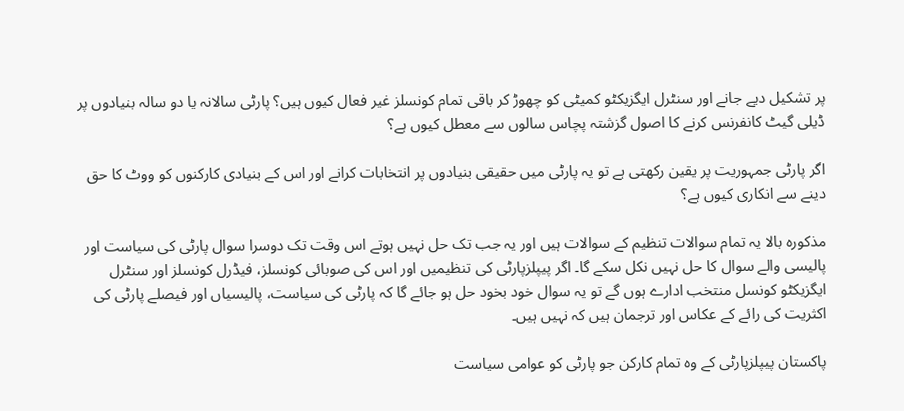پر تشکیل دیے جانے اور سنٹرل ایگزیکٹو کمیٹی کو چھوڑ کر باقی تمام کونسلز غیر فعال کیوں ہیں؟ پارٹی سالانہ یا دو سالہ بنیادوں پر ڈیلی گیٹ کانفرنس کرنے کا اصول گزشتہ پچاس سالوں سے معطل کیوں ہے؟

اگر پارٹی جمہوریت پر یقین رکھتی ہے تو یہ پارٹی میں حقیقی بنیادوں پر انتخابات کرانے اور اس کے بنیادی کارکنوں کو ووٹ کا حق دینے سے انکاری کیوں ہے؟

مذکورہ بالا یہ تمام سوالات تنظیم کے سوالات ہیں اور یہ جب تک حل نہیں ہوتے اس وقت تک دوسرا سوال پارٹی کی سیاست اور پالیسی والے سوال کا حل نہیں نکل سکے گا۔ اگر پیپلزپارٹی کی تنظیمیں اور اس کی صوبائی کونسلز، فیڈرل کونسلز اور سنٹرل ایگزیکٹو کونسل منتخب ادارے ہوں گے تو یہ سوال خود بخود حل ہو جائے گا کہ پارٹی کی سیاست، پالیسیاں اور فیصلے پارٹی کی اکثریت کی رائے کے عکاس اور ترجمان ہیں کہ نہیں ہیں۔

پاکستان پیپلزپارٹی کے وہ تمام کارکن جو پارٹی کو عوامی سیاست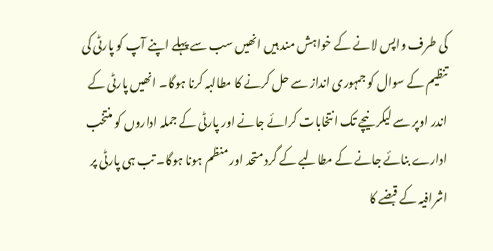کی طرف واپس لانے کے خواہش مند ہیں انھیں سب سے پہلے اپنے آپ کو پارٹی کی تنظیم کے سوال کو جمہوری انداز سے حل کرنے کا مطالبہ کرنا ہوگا۔ انھیں پارٹی کے اندر اوپر سے لیکر نیچے تک انتخابات کرائے جانے اور پارٹی کے جملہ اداروں کو منتخب ادارے بنائے جانے کے مطالبے کے گرد متحد اور منظم ہونا ہوگا۔ تب ہی پارٹی پر اشرافیہ کے قبضے کا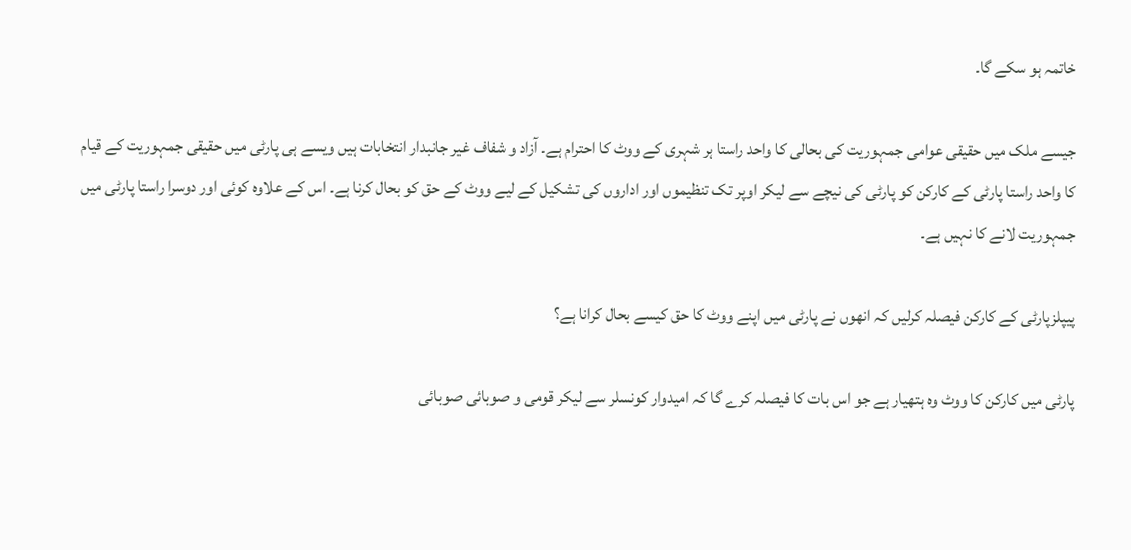خاتمہ ہو سکے گا۔

جیسے ملک میں حقیقی عوامی جمہوریت کی بحالی کا واحد راستا ہر شہری کے ووٹ کا احترام ہے۔ آزاد و شفاف غیر جانبدار انتخابات ہیں ویسے ہی پارٹی میں حقیقی جمہوریت کے قیام کا واحد راستا پارٹی کے کارکن کو پارٹی کی نیچے سے لیکر اوپر تک تنظیموں اور اداروں کی تشکیل کے لیے ووٹ کے حق کو بحال کرنا ہے۔ اس کے علاوہ کوئی اور دوسرا راستا پارٹی میں جمہوریت لانے کا نہیں ہے۔

پیپلزپارٹی کے کارکن فیصلہ کرلیں کہ انھوں نے پارٹی میں اپنے ووٹ کا حق کیسے بحال کرانا ہے؟

پارٹی میں کارکن کا ووٹ وہ ہتھیار ہے جو اس بات کا فیصلہ کرے گا کہ امیدوار کونسلر سے لیکر قومی و صوبائی صوبائی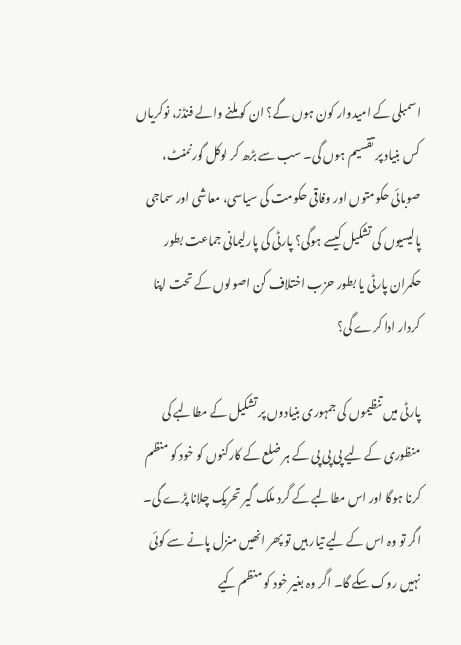اسمبلی کے امیدوار کون ہوں گے؟ ان کو ملنے والے فنڈز، نوکریاں کس بنیاد پر تقسیم ہوں گی۔ سب سے بڑھ کر لوکل گورنمنٹ، صوبائی حکومتوں اور وفاقی حکومت کی سیاسی، معاشی اور سماجی پالیسیوں کی تشکیل کیسے ہوگی؟ پارٹی کی پارلیمانی جماعت بطور حکمران پارٹی یا بطور حزب اختلاف کن اصولوں کے تحت اپنا کردار ادا کرے گی؟

پارٹی میں تنظیموں کی جمہوری بنیادوں پر تشکیل کے مطالبے کی منظوری کے لیے پی پی پی کے ہر ضلع کے کارکنوں کو خود کو منظم کرنا ہوگا اور اس مطالبے کے گرد ملک گیر تحریک چلانا پڑے گی۔ اگر تو وہ اس کے لیے تیار ہیں تو پھر انھیں منزل پانے سے کوئی نہیں روک سکے گا۔ اگر وہ بغیر خود کو منظم کیے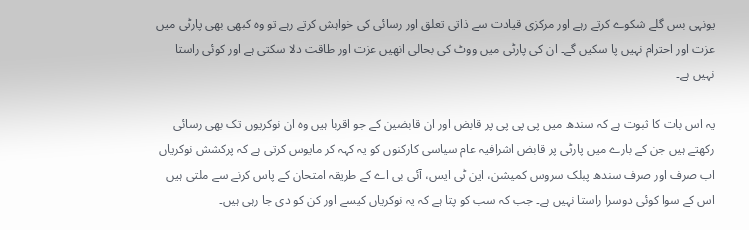یونہی بس گلے شکوے کرتے رہے اور مرکزی قیادت سے ذاتی تعلق اور رسائی کی خواہش کرتے رہے تو وہ کبھی بھی پارٹی میں عزت اور احترام نہیں پا سکیں گے۔ ان کی پارٹی میں ووٹ کی بحالی انھیں عزت اور طاقت دلا سکتی ہے اور کوئی راستا نہیں ہے۔

یہ اس بات کا ثبوت ہے کہ سندھ میں پی پی پی پر قابض اور ان قابضین کے جو اقربا ہیں وہ ان نوکریوں تک بھی رسائی رکھتے ہیں جن کے بارے میں پارٹی پر قابض اشرافیہ عام سیاسی کارکنوں کو یہ کہہ کر مایوس کرتی ہے کہ پرکشش نوکریاں اب صرف اور صرف سندھ پبلک سروس کمیشن، این ٹی ایس، آئی بی اے کے طریقہ امتحان کے پاس کرنے سے ملتی ہیں اس کے سوا کوئی دوسرا راستا نہیں ہے۔ جب کہ سب کو پتا ہے کہ یہ نوکریاں کیسے اور کن کو دی جا رہی ہیں۔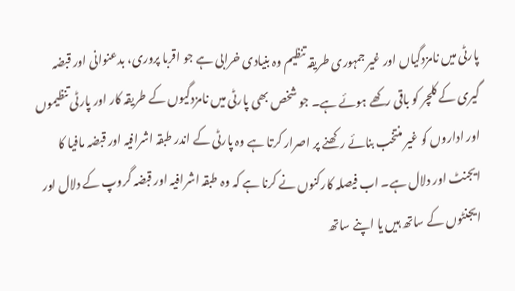پارٹی میں نامزدگیاں اور غیر جمہوری طریقہ تنظیم وہ بنیادی خرابی ہے جو اقربا پروری، بدعنوانی اور قبضہ گیری کے کلچر کو باقی رکھے ہوئے ہے۔ جو شخص بھی پارٹی میں نامزدگیوں کے طریقہ کار اور پارٹی تنظیموں اور اداروں کو غیر منتخب بنائے رکھنے پر اصرار کرتا ہے وہ پارٹی کے اندر طبقہ اشرافیہ اور قبضہ مافیا کا ایجنٹ اور دلال ہے۔ اب فیصلہ کارکنوں نے کرنا ہے کہ وہ طبقہ اشرافیہ اور قبضہ گروپ کے دلال اور ایجنٹوں کے ساتھ ہیں یا اپنے ساتھ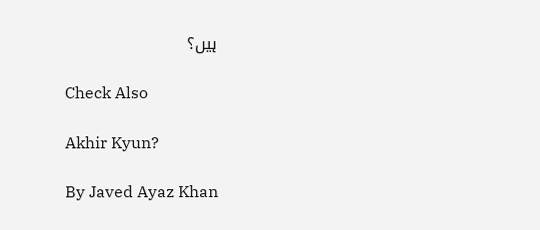ہیں؟

Check Also

Akhir Kyun?

By Javed Ayaz Khan